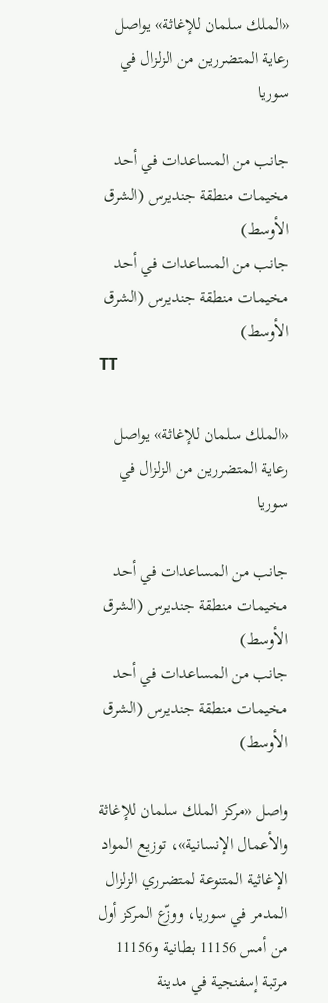«الملك سلمان للإغاثة» يواصل رعاية المتضررين من الزلزال في سوريا

جانب من المساعدات في أحد مخيمات منطقة جنديرس (الشرق الأوسط)
جانب من المساعدات في أحد مخيمات منطقة جنديرس (الشرق الأوسط)
TT

«الملك سلمان للإغاثة» يواصل رعاية المتضررين من الزلزال في سوريا

جانب من المساعدات في أحد مخيمات منطقة جنديرس (الشرق الأوسط)
جانب من المساعدات في أحد مخيمات منطقة جنديرس (الشرق الأوسط)

واصل «مركز الملك سلمان للإغاثة والأعمال الإنسانية»، توزيع المواد الإغاثية المتنوعة لمتضرري الزلزال المدمر في سوريا، ووزّع المركز أول من أمس 11156 بطانية و11156 مرتبة إسفنجية في مدينة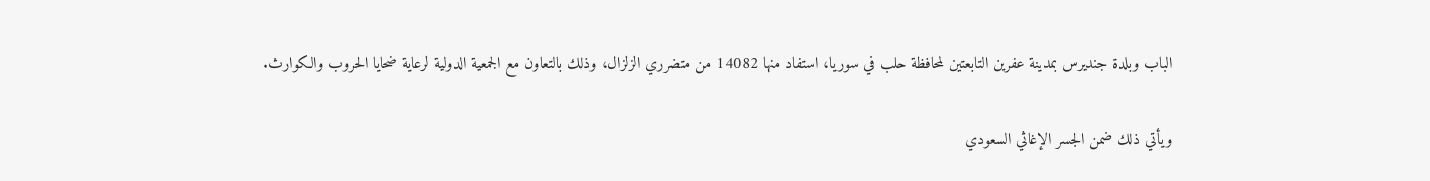الباب وبلدة جنديرس بمدينة عفرين التابعتين لمحافظة حلب في سوريا، استفاد منها 14082 من متضرري الزلزال، وذلك بالتعاون مع الجمعية الدولية لرعاية ضحايا الحروب والكوارث.

ويأتي ذلك ضمن الجسر الإغاثي السعودي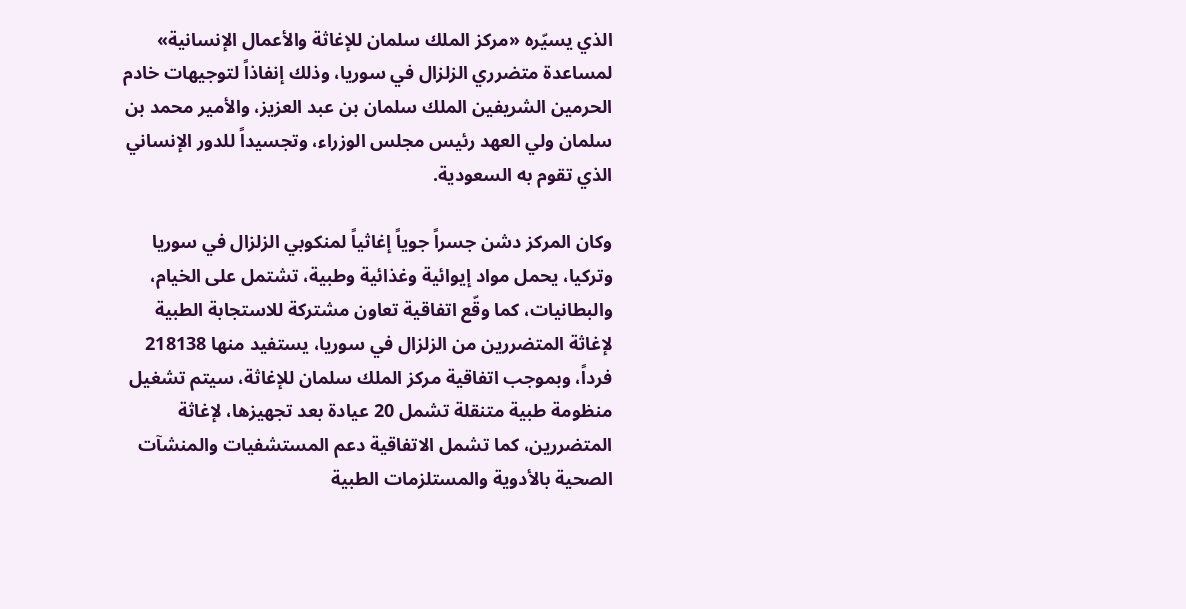الذي يسيّره «مركز الملك سلمان للإغاثة والأعمال الإنسانية» لمساعدة متضرري الزلزال في سوريا، وذلك إنفاذاً لتوجيهات خادم الحرمين الشريفين الملك سلمان بن عبد العزيز، والأمير محمد بن سلمان ولي العهد رئيس مجلس الوزراء، وتجسيداً للدور الإنساني الذي تقوم به السعودية.

وكان المركز دشن جسراً جوياً إغاثياً لمنكوبي الزلزال في سوريا وتركيا، يحمل مواد إيوائية وغذائية وطبية، تشتمل على الخيام، والبطانيات، كما وقّع اتفاقية تعاون مشتركة للاستجابة الطبية لإغاثة المتضررين من الزلزال في سوريا، يستفيد منها 218138 فرداً، وبموجب اتفاقية مركز الملك سلمان للإغاثة، سيتم تشغيل منظومة طبية متنقلة تشمل 20 عيادة بعد تجهيزها، لإغاثة المتضررين، كما تشمل الاتفاقية دعم المستشفيات والمنشآت الصحية بالأدوية والمستلزمات الطبية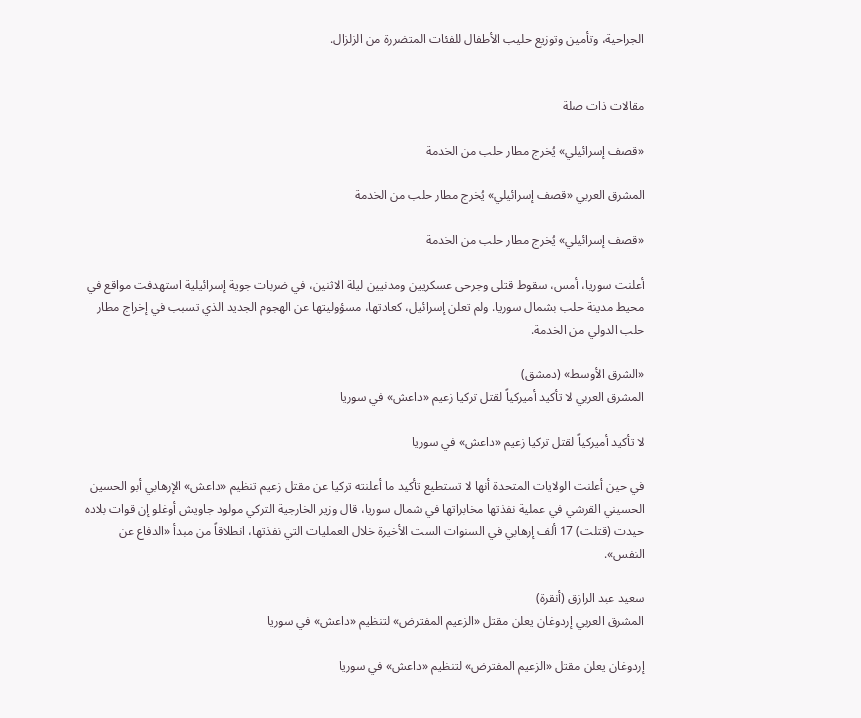الجراحية، وتأمين وتوزيع حليب الأطفال للفئات المتضررة من الزلزال.


مقالات ذات صلة

«قصف إسرائيلي» يُخرج مطار حلب من الخدمة

المشرق العربي «قصف إسرائيلي» يُخرج مطار حلب من الخدمة

«قصف إسرائيلي» يُخرج مطار حلب من الخدمة

أعلنت سوريا، أمس، سقوط قتلى وجرحى عسكريين ومدنيين ليلة الاثنين، في ضربات جوية إسرائيلية استهدفت مواقع في محيط مدينة حلب بشمال سوريا. ولم تعلن إسرائيل، كعادتها، مسؤوليتها عن الهجوم الجديد الذي تسبب في إخراج مطار حلب الدولي من الخدمة.

«الشرق الأوسط» (دمشق)
المشرق العربي لا تأكيد أميركياً لقتل تركيا زعيم «داعش» في سوريا

لا تأكيد أميركياً لقتل تركيا زعيم «داعش» في سوريا

في حين أعلنت الولايات المتحدة أنها لا تستطيع تأكيد ما أعلنته تركيا عن مقتل زعيم تنظيم «داعش» الإرهابي أبو الحسين الحسيني القرشي في عملية نفذتها مخابراتها في شمال سوريا، قال وزير الخارجية التركي مولود جاويش أوغلو إن قوات بلاده حيدت (قتلت) 17 ألف إرهابي في السنوات الست الأخيرة خلال العمليات التي نفذتها، انطلاقاً من مبدأ «الدفاع عن النفس».

سعيد عبد الرازق (أنقرة)
المشرق العربي إردوغان يعلن مقتل «الزعيم المفترض» لتنظيم «داعش» في سوريا

إردوغان يعلن مقتل «الزعيم المفترض» لتنظيم «داعش» في سوريا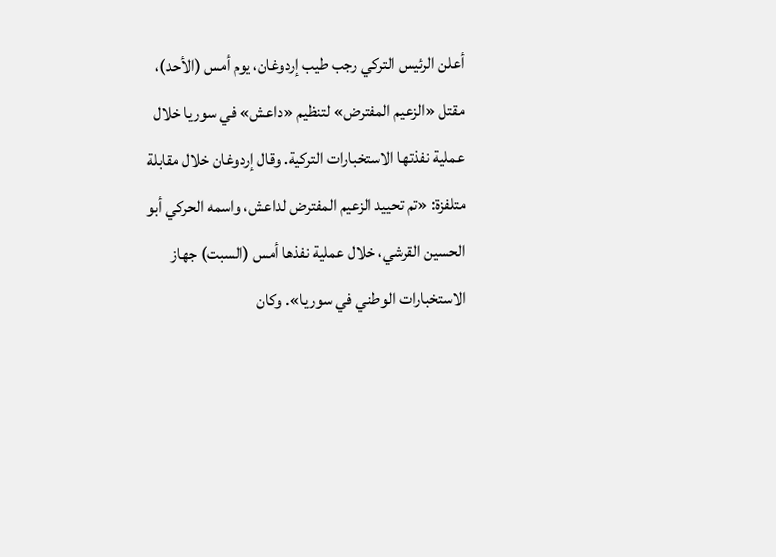أعلن الرئيس التركي رجب طيب إردوغان، يوم أمس (الأحد)، مقتل «الزعيم المفترض» لتنظيم «داعش» في سوريا خلال عملية نفذتها الاستخبارات التركية. وقال إردوغان خلال مقابلة متلفزة: «تم تحييد الزعيم المفترض لداعش، واسمه الحركي أبو الحسين القرشي، خلال عملية نفذها أمس (السبت) جهاز الاستخبارات الوطني في سوريا». وكان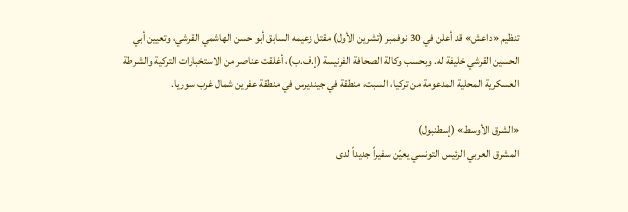تنظيم «داعش» قد أعلن في 30 نوفمبر (تشرين الأول) مقتل زعيمه السابق أبو حسن الهاشمي القرشي، وتعيين أبي الحسين القرشي خليفة له. وبحسب وكالة الصحافة الفرنيسة (إ.ف.ب)، أغلقت عناصر من الاستخبارات التركية والشرطة العسكرية المحلية المدعومة من تركيا، السبت، منطقة في جينديرس في منطقة عفرين شمال غرب سوريا.

«الشرق الأوسط» (إسطنبول)
المشرق العربي الرئيس التونسي يعيّن سفيراً جديداً لدى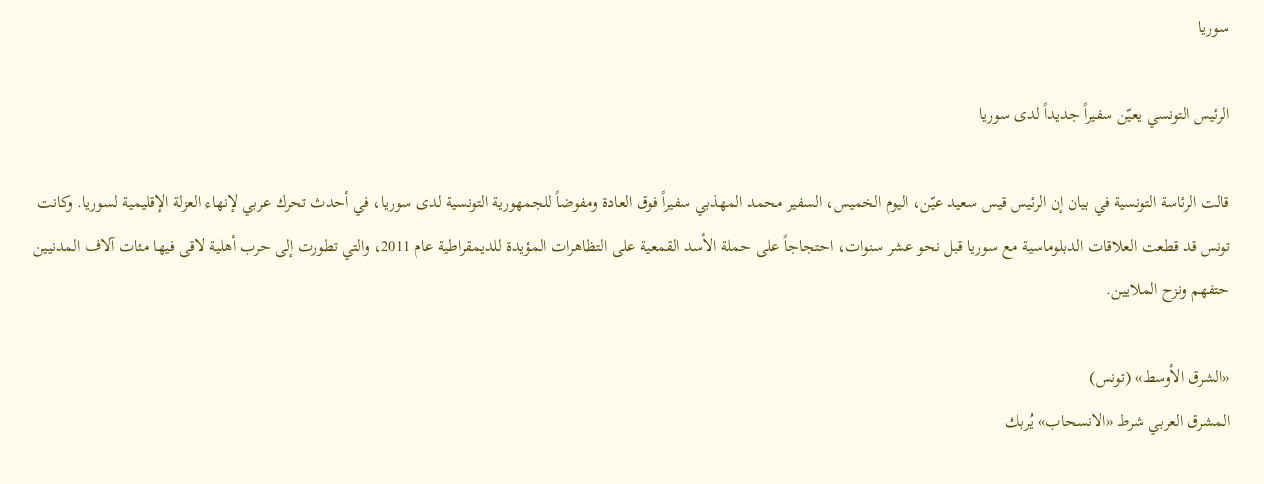سوريا

الرئيس التونسي يعيّن سفيراً جديداً لدى سوريا

قالت الرئاسة التونسية في بيان إن الرئيس قيس سعيد عيّن، اليوم الخميس، السفير محمد المهذبي سفيراً فوق العادة ومفوضاً للجمهورية التونسية لدى سوريا، في أحدث تحرك عربي لإنهاء العزلة الإقليمية لسوريا. وكانت تونس قد قطعت العلاقات الدبلوماسية مع سوريا قبل نحو عشر سنوات، احتجاجاً على حملة الأسد القمعية على التظاهرات المؤيدة للديمقراطية عام 2011، والتي تطورت إلى حرب أهلية لاقى فيها مئات آلاف المدنيين حتفهم ونزح الملايين.

«الشرق الأوسط» (تونس)
المشرق العربي شرط «الانسحاب» يُربك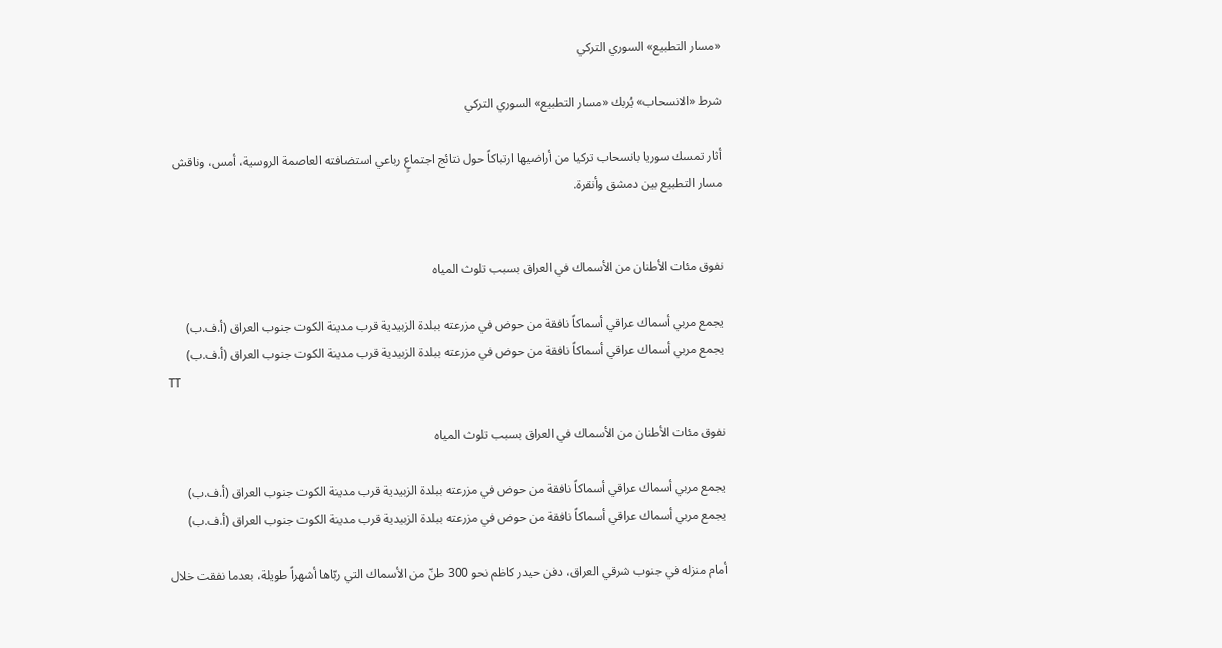«مسار التطبيع» السوري التركي

شرط «الانسحاب» يُربك «مسار التطبيع» السوري التركي

أثار تمسك سوريا بانسحاب تركيا من أراضيها ارتباكاً حول نتائج اجتماعٍ رباعي استضافته العاصمة الروسية، أمس، وناقش مسار التطبيع بين دمشق وأنقرة.


نفوق مئات الأطنان من الأسماك في العراق بسبب تلوث المياه

يجمع مربي أسماك عراقي أسماكاً نافقة من حوض في مزرعته ببلدة الزبيدية قرب مدينة الكوت جنوب العراق (أ.ف.ب)
يجمع مربي أسماك عراقي أسماكاً نافقة من حوض في مزرعته ببلدة الزبيدية قرب مدينة الكوت جنوب العراق (أ.ف.ب)
TT

نفوق مئات الأطنان من الأسماك في العراق بسبب تلوث المياه

يجمع مربي أسماك عراقي أسماكاً نافقة من حوض في مزرعته ببلدة الزبيدية قرب مدينة الكوت جنوب العراق (أ.ف.ب)
يجمع مربي أسماك عراقي أسماكاً نافقة من حوض في مزرعته ببلدة الزبيدية قرب مدينة الكوت جنوب العراق (أ.ف.ب)

أمام منزله في جنوب شرقي العراق، دفن حيدر كاظم نحو 300 طنّ من الأسماك التي ربّاها أشهراً طويلة، بعدما نفقت خلال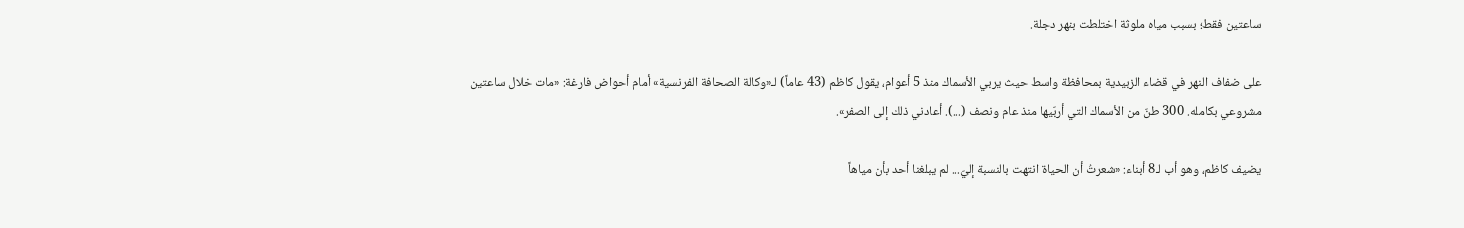ساعتين فقط؛ بسبب مياه ملوثة اختلطت بنهر دجلة.

على ضفاف النهر في قضاء الزبيدية بمحافظة واسط حيث يربي الأسماك منذ 5 أعوام، يقول كاظم (43 عاماً) لـ«وكالة الصحافة الفرنسية» أمام أحواض فارغة: «مات خلال ساعتين مشروعي بكامله. 300 طنّ من الأسماك التي أربّيها منذ عام ونصف (...). أعادني ذلك إلى الصفر».

يضيف كاظم، وهو أب لـ8 أبناء: «شعرتُ أن الحياة انتهت بالنسبة إليّ... لم يبلغنا أحد بأن مياهاً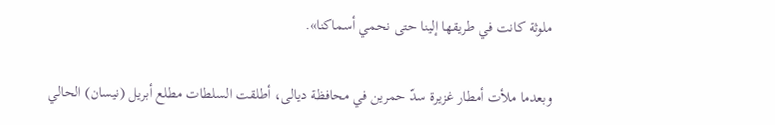ملوثة كانت في طريقها إلينا حتى نحمي أسماكنا».

وبعدما ملأت أمطار غزيرة سدّ حمرين في محافظة ديالى، أطلقت السلطات مطلع أبريل (نيسان) الحالي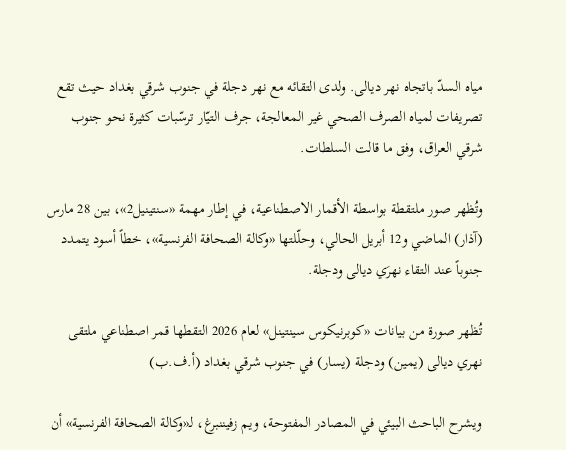مياه السدّ باتجاه نهر ديالى. ولدى التقائه مع نهر دجلة في جنوب شرقي بغداد حيث تقع تصريفات لمياه الصرف الصحي غير المعالجة، جرف التيّار ترسّبات كثيرة نحو جنوب شرقي العراق، وفق ما قالت السلطات.

وتُظهر صور ملتقطة بواسطة الأقمار الاصطناعية، في إطار مهمة «سنتينيل2»، بين 28 مارس (آذار) الماضي و12 أبريل الحالي، وحلّلتها «وكالة الصحافة الفرنسية»، خطاً أسود يتمدد جنوباً عند التقاء نهرَي ديالى ودجلة.

تُظهر صورة من بيانات «كوبرنيكوس سينتينل» لعام 2026 التقطها قمر اصطناعي ملتقى نهري ديالى (يمين) ودجلة (يسار) في جنوب شرقي بغداد (أ.ف.ب)

ويشرح الباحث البيئي في المصادر المفتوحة، ويم زفيننبرغ، لـ«وكالة الصحافة الفرنسية» أن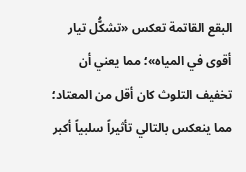البقع القاتمة تعكس «تشكُّل تيار أقوى في المياه»؛ مما يعني أن تخفيف التلوث كان أقل من المعتاد؛ مما ينعكس بالتالي تأثيراً سلبياً أكبر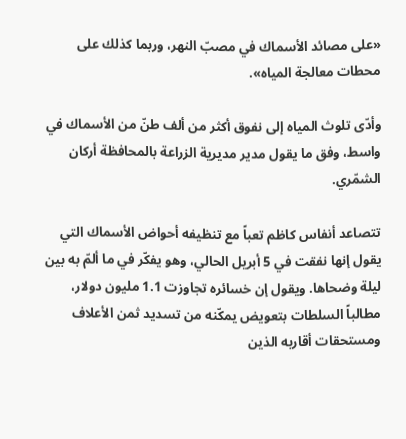«على مصائد الأسماك في مصبّ النهر، وربما كذلك على محطات معالجة المياه».

وأدّى تلوث المياه إلى نفوق أكثر من ألف طنّ من الأسماك في واسط، وفق ما يقول مدير مديرية الزراعة بالمحافظة أركان الشمّري.

تتصاعد أنفاس كاظم تعباً مع تنظيفه أحواض الأسماك التي يقول إنها نفقت في 5 أبريل الحالي، وهو يفكّر في ما ألمّ به بين ليلة وضحاها. ويقول إن خسائره تجاوزت 1.1 مليون دولار، مطالباً السلطات بتعويض يمكّنه من تسديد ثمن الأعلاف ومستحقات أقاربه الذين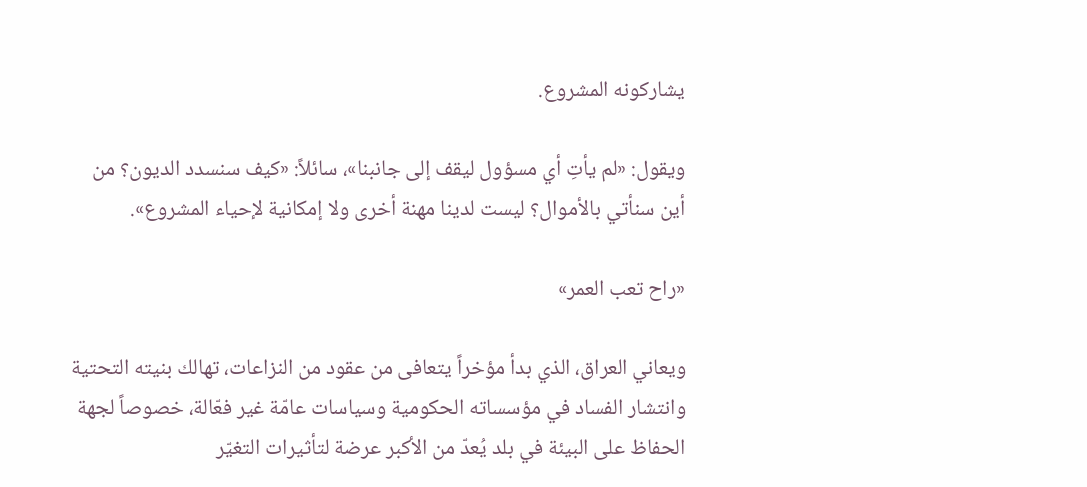يشاركونه المشروع.

ويقول: «لم يأتِ أي مسؤول ليقف إلى جانبنا»، سائلاً: «كيف سنسدد الديون؟ من أين سنأتي بالأموال؟ ليست لدينا مهنة أخرى ولا إمكانية لإحياء المشروع».

«راح تعب العمر»

ويعاني العراق، الذي بدأ مؤخراً يتعافى من عقود من النزاعات، تهالك بنيته التحتية وانتشار الفساد في مؤسساته الحكومية وسياسات عامّة غير فعّالة، خصوصاً لجهة الحفاظ على البيئة في بلد يُعدّ من الأكبر عرضة لتأثيرات التغيّر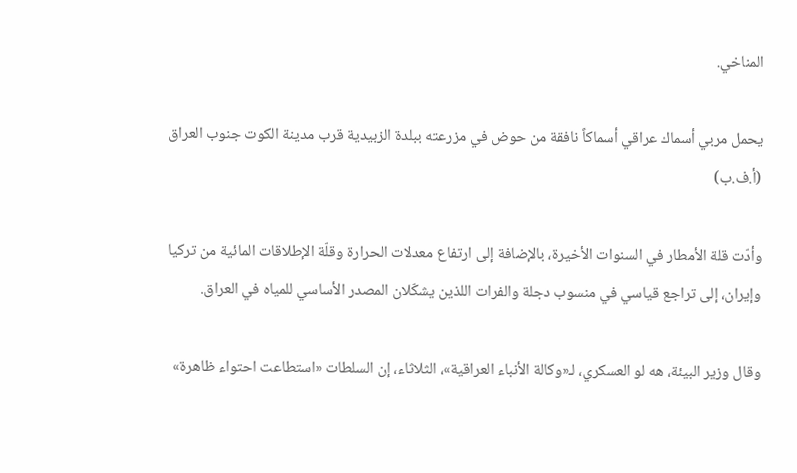المناخي.

يحمل مربي أسماك عراقي أسماكاً نافقة من حوض في مزرعته ببلدة الزبيدية قرب مدينة الكوت جنوب العراق (أ.ف.ب)

وأدّت قلة الأمطار في السنوات الأخيرة، بالإضافة إلى ارتفاع معدلات الحرارة وقلّة الإطلاقات المائية من تركيا وإيران، إلى تراجع قياسي في منسوب دجلة والفرات اللذين يشكّلان المصدر الأساسي للمياه في العراق.

وقال وزير البيئة، هه لو العسكري، لـ«وكالة الأنباء العراقية»، الثلاثاء، إن السلطات «استطاعت احتواء ظاهرة»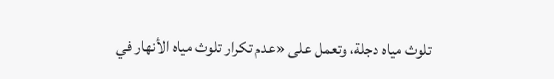تلوث مياه دجلة، وتعمل على «عدم تكرار تلوث مياه الأنهار في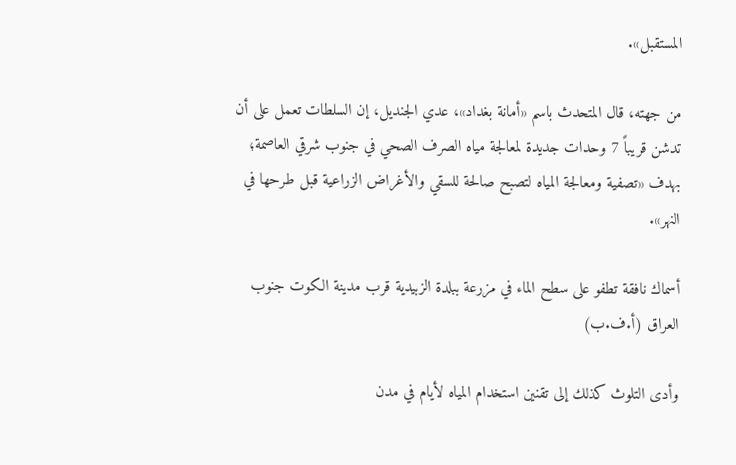المستقبل».

من جهته، قال المتحدث باسم «أمانة بغداد»، عدي الجنديل، إن السلطات تعمل على أن تدشن قريباً 7 وحدات جديدة لمعالجة مياه الصرف الصحي في جنوب شرقي العاصمة؛ بهدف «تصفية ومعالجة المياه لتصبح صالحة للسقي والأغراض الزراعية قبل طرحها في النهر».

أسماك نافقة تطفو على سطح الماء في مزرعة ببلدة الزبيدية قرب مدينة الكوت جنوب العراق (أ.ف.ب)

وأدى التلوث كذلك إلى تقنين استخدام المياه لأيام في مدن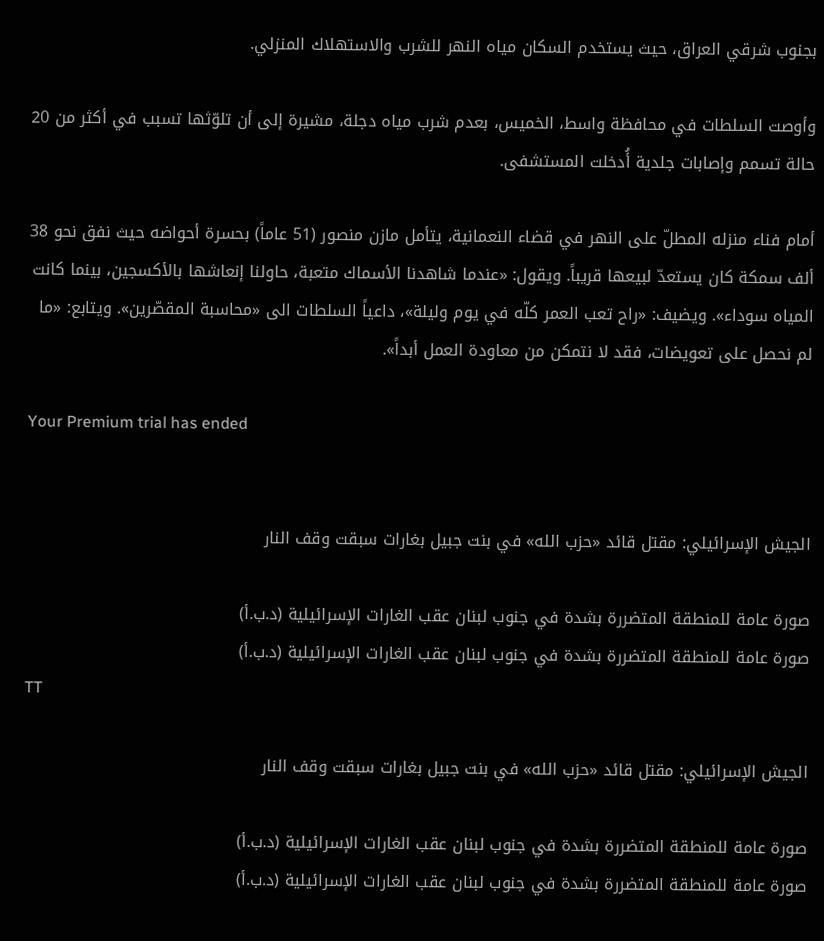بجنوب شرقي العراق، حيث يستخدم السكان مياه النهر للشرب والاستهلاك المنزلي.

وأوصت السلطات في محافظة واسط، الخميس، بعدم شرب مياه دجلة، مشيرة إلى أن تلوّثها تسبب في أكثر من 20 حالة تسمم وإصابات جلدية أُدخلت المستشفى.

أمام فناء منزله المطلّ على النهر في قضاء النعمانية، يتأمل مازن منصور (51 عاماً) بحسرة أحواضه حيث نفق نحو 38 ألف سمكة كان يستعدّ لبيعها قريباً. ويقول: «عندما شاهدنا الأسماك متعبة، حاولنا إنعاشها بالأكسجين، بينما كانت المياه سوداء». ويضيف: «راح تعب العمر كلّه في يوم وليلة»، داعياً السلطات الى «محاسبة المقصّرين». ويتابع: «ما لم نحصل على تعويضات، فقد لا نتمكن من معاودة العمل أبداً».

Your Premium trial has ended


الجيش الإسرائيلي: مقتل قائد «حزب الله» في بنت جبيل بغارات سبقت وقف النار

صورة عامة للمنطقة المتضررة بشدة في جنوب لبنان عقب الغارات الإسرائيلية (د.ب.أ)
صورة عامة للمنطقة المتضررة بشدة في جنوب لبنان عقب الغارات الإسرائيلية (د.ب.أ)
TT

الجيش الإسرائيلي: مقتل قائد «حزب الله» في بنت جبيل بغارات سبقت وقف النار

صورة عامة للمنطقة المتضررة بشدة في جنوب لبنان عقب الغارات الإسرائيلية (د.ب.أ)
صورة عامة للمنطقة المتضررة بشدة في جنوب لبنان عقب الغارات الإسرائيلية (د.ب.أ)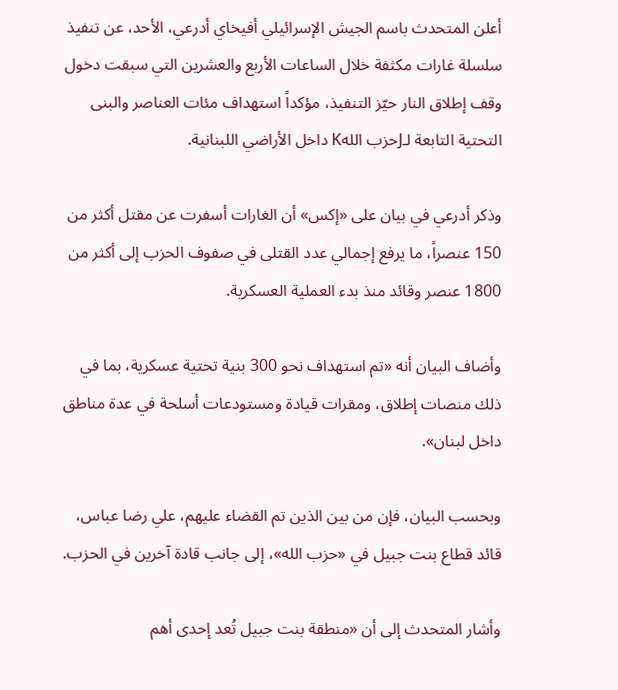أعلن المتحدث باسم الجيش الإسرائيلي أفيخاي أدرعي، الأحد، عن تنفيذ سلسلة غارات مكثفة خلال الساعات الأربع والعشرين التي سبقت دخول وقف إطلاق النار حيّز التنفيذ، مؤكداً استهداف مئات العناصر والبنى التحتية التابعة لـJحزب اللهK داخل الأراضي اللبنانية.

وذكر أدرعي في بيان على «إكس» أن الغارات أسفرت عن مقتل أكثر من 150 عنصراً، ما يرفع إجمالي عدد القتلى في صفوف الحزب إلى أكثر من 1800 عنصر وقائد منذ بدء العملية العسكرية.

وأضاف البيان أنه «تم استهداف نحو 300 بنية تحتية عسكرية، بما في ذلك منصات إطلاق، ومقرات قيادة ومستودعات أسلحة في عدة مناطق داخل لبنان».

وبحسب البيان، فإن من بين الذين تم القضاء عليهم، علي رضا عباس، قائد قطاع بنت جبيل في «حزب الله»، إلى جانب قادة آخرين في الحزب.

وأشار المتحدث إلى أن «منطقة بنت جبيل تُعد إحدى أهم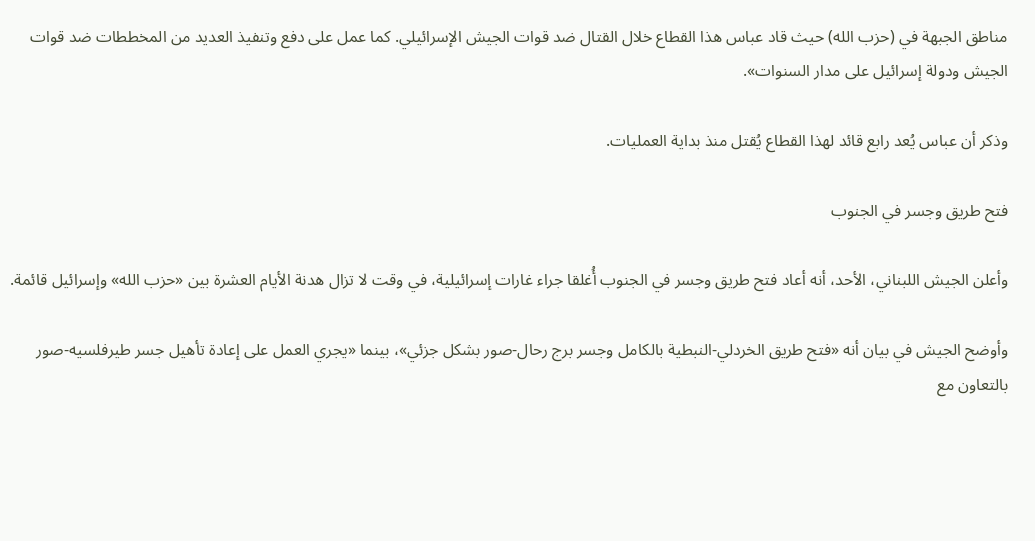مناطق الجبهة في (حزب الله) حيث قاد عباس هذا القطاع خلال القتال ضد قوات الجيش الإسرائيلي. كما عمل على دفع وتنفيذ العديد من المخططات ضد قوات الجيش ودولة إسرائيل على مدار السنوات».

وذكر أن عباس يُعد رابع قائد لهذا القطاع يُقتل منذ بداية العمليات.

فتح طريق وجسر في الجنوب

وأعلن الجيش اللبناني، الأحد، أنه أعاد فتح طريق وجسر في الجنوب أُغلقا جراء غارات إسرائيلية، في وقت لا تزال هدنة الأيام العشرة بين «حزب الله» وإسرائيل قائمة.

وأوضح الجيش في بيان أنه «فتح طريق الخردلي-النبطية بالكامل وجسر برج رحال-صور بشكل جزئي»، بينما «يجري العمل على إعادة تأهيل جسر طيرفلسيه-صور بالتعاون مع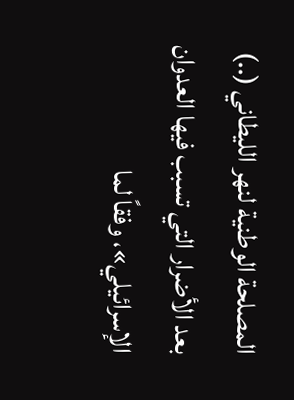المصلحة الوطنية لنهر الليطاني (..) بعد الأضرار التي تسبب فيها العدوان الإسرائيلي»، وفقاً لما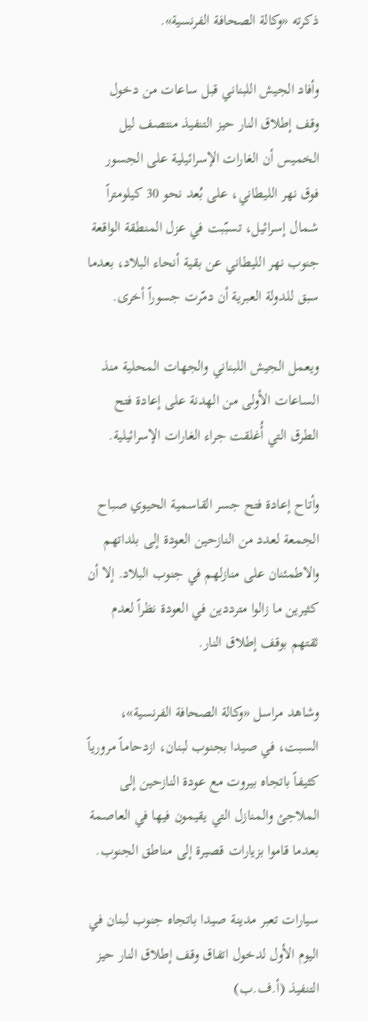ذكرته «وكالة الصحافة الفرنسية».

وأفاد الجيش اللبناني قبل ساعات من دخول وقف إطلاق النار حيز التنفيذ منتصف ليل الخميس أن الغارات الإسرائيلية على الجسور فوق نهر الليطاني، على بُعد نحو 30 كيلومتراً شمال إسرائيل، تسبّبت في عزل المنطقة الواقعة جنوب نهر الليطاني عن بقية أنحاء البلاد، بعدما سبق للدولة العبرية أن دمّرت جسوراً أخرى.

ويعمل الجيش اللبناني والجهات المحلية منذ الساعات الأولى من الهدنة على إعادة فتح الطرق التي أُغلقت جراء الغارات الإسرائيلية.

وأتاح إعادة فتح جسر القاسمية الحيوي صباح الجمعة لعدد من النازحين العودة إلى بلداتهم والاطمئنان على منازلهم في جنوب البلاد. إلا أن كثيرين ما زالوا مترددين في العودة نظراً لعدم ثقتهم بوقف إطلاق النار.

وشاهد مراسل «وكالة الصحافة الفرنسية»، السبت، في صيدا بجنوب لبنان، ازدحاماً مرورياً كثيفاً باتجاه بيروت مع عودة النازحين إلى الملاجئ والمنازل التي يقيمون فيها في العاصمة بعدما قاموا بزيارات قصيرة إلى مناطق الجنوب.

سيارات تعبر مدينة صيدا باتجاه جنوب لبنان في اليوم الأول لدخول اتفاق وقف إطلاق النار حيز التنفيذ (أ.ف.ب)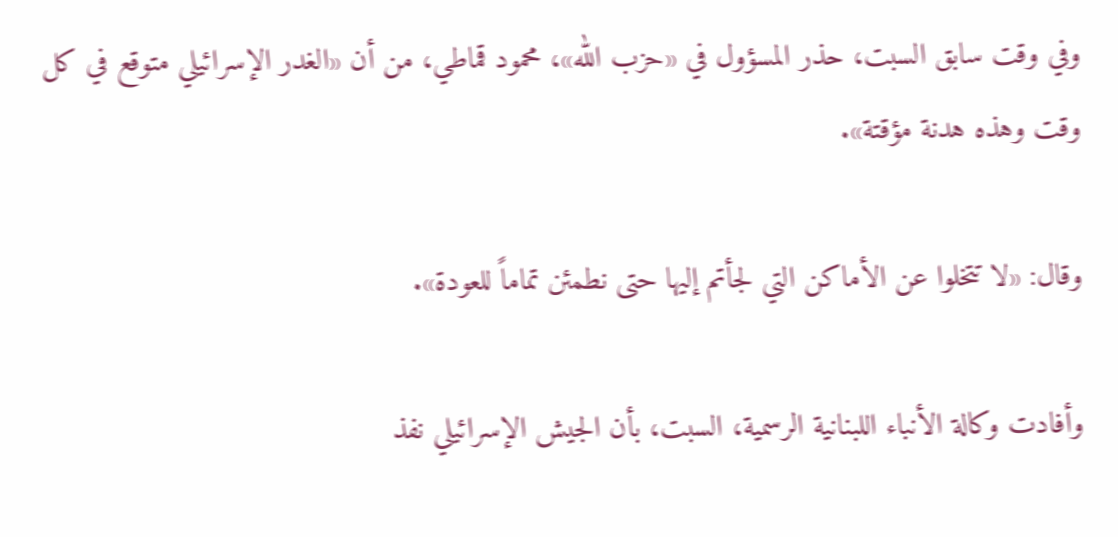وفي وقت سابق السبت، حذر المسؤول في «حزب الله»، محمود قماطي، من أن «الغدر الإسرائيلي متوقع في كل وقت وهذه هدنة مؤقتة».

وقال: «لا تتخلوا عن الأماكن التي لجأتم إليها حتى نطمئن تماماً للعودة».

وأفادت وكالة الأنباء اللبنانية الرسمية، السبت، بأن الجيش الإسرائيلي نفذ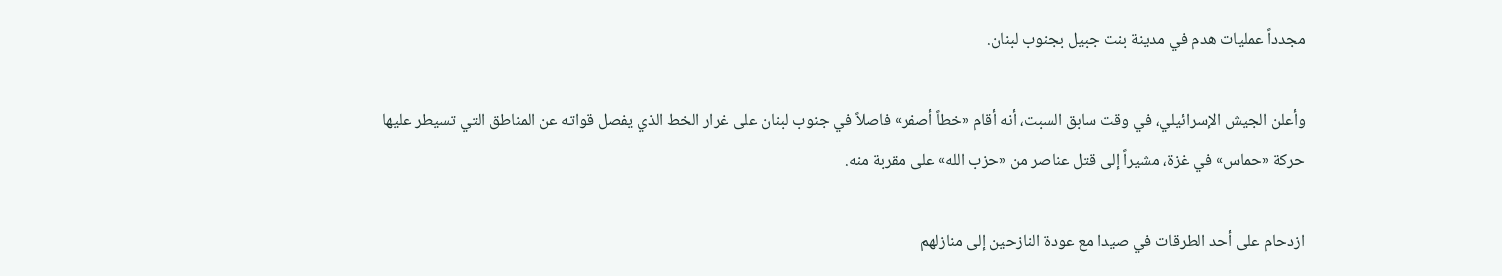مجدداً عمليات هدم في مدينة بنت جبيل بجنوب لبنان.

وأعلن الجيش الإسرائيلي، في وقت سابق السبت، أنه أقام «خطاً أصفر» فاصلاً في جنوب لبنان على غرار الخط الذي يفصل قواته عن المناطق التي تسيطر عليها حركة «حماس» في غزة، مشيراً إلى قتل عناصر من «حزب الله» على مقربة منه.

ازدحام على أحد الطرقات في صيدا مع عودة النازحين إلى منازلهم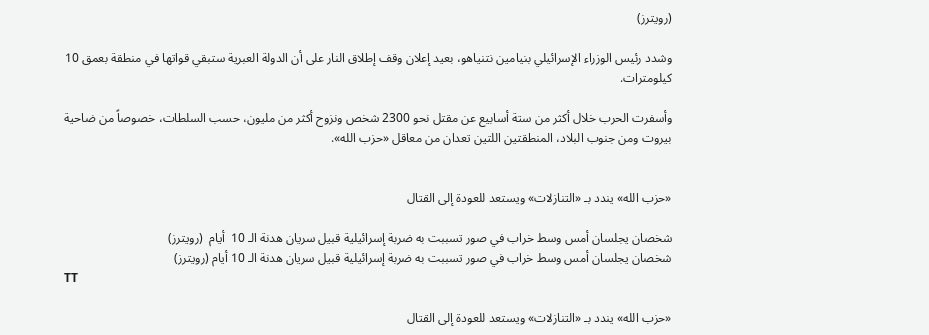(رويترز)

وشدد رئيس الوزراء الإسرائيلي بنيامين نتنياهو، بعيد إعلان وقف إطلاق النار على أن الدولة العبرية ستبقي قواتها في منطقة بعمق 10 كيلومترات.

وأسفرت الحرب خلال أكثر من ستة أسابيع عن مقتل نحو 2300 شخص ونزوح أكثر من مليون، حسب السلطات، خصوصاً من ضاحية بيروت ومن جنوب البلاد، المنطقتين اللتين تعدان من معاقل «حزب الله».


«حزب الله» يندد بـ «التنازلات» ويستعد للعودة إلى القتال

شخصان يجلسان أمس وسط خراب في صور تسببت به ضربة إسرائيلية قبيل سريان هدنة الـ 10  أيام  (رويترز)
شخصان يجلسان أمس وسط خراب في صور تسببت به ضربة إسرائيلية قبيل سريان هدنة الـ 10 أيام (رويترز)
TT

«حزب الله» يندد بـ «التنازلات» ويستعد للعودة إلى القتال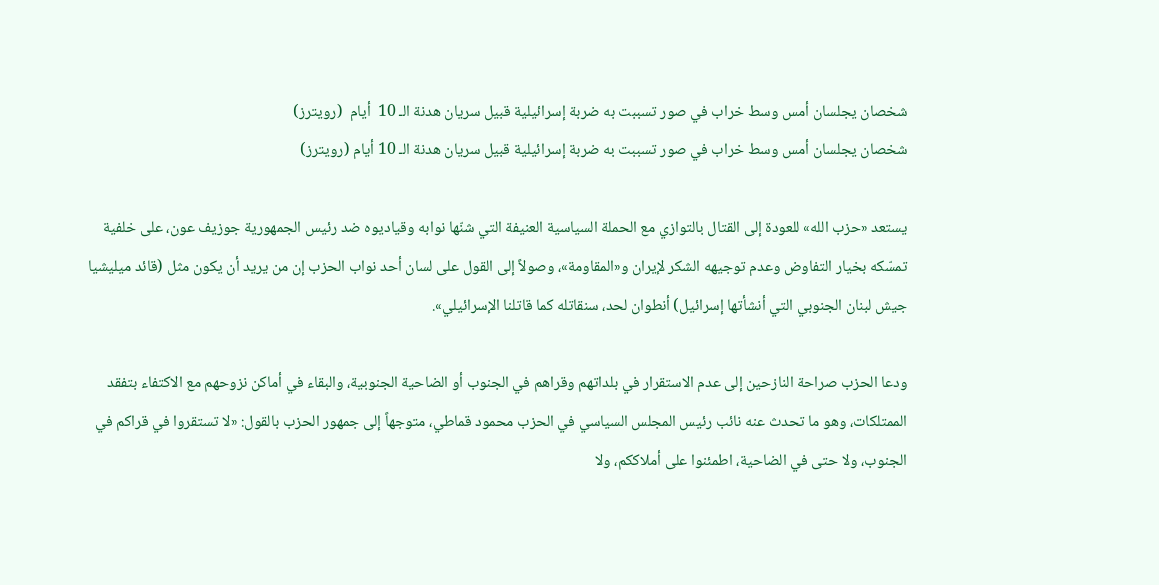شخصان يجلسان أمس وسط خراب في صور تسببت به ضربة إسرائيلية قبيل سريان هدنة الـ 10  أيام  (رويترز)
شخصان يجلسان أمس وسط خراب في صور تسببت به ضربة إسرائيلية قبيل سريان هدنة الـ 10 أيام (رويترز)

يستعد «حزب الله» للعودة إلى القتال بالتوازي مع الحملة السياسية العنيفة التي شنّها نوابه وقياديوه ضد رئيس الجمهورية جوزيف عون، على خلفية تمسّكه بخيار التفاوض وعدم توجيهه الشكر لإيران و«المقاومة»، وصولاً إلى القول على لسان أحد نواب الحزب إن من يريد أن يكون مثل (قائد ميليشيا جيش لبنان الجنوبي التي أنشأتها إسرائيل) أنطوان لحد، سنقاتله كما قاتلنا الإسرائيلي».

ودعا الحزب صراحة النازحين إلى عدم الاستقرار في بلداتهم وقراهم في الجنوب أو الضاحية الجنوبية، والبقاء في أماكن نزوحهم مع الاكتفاء بتفقد الممتلكات، وهو ما تحدث عنه نائب رئيس المجلس السياسي في الحزب محمود قماطي، متوجهاً إلى جمهور الحزب بالقول: «لا تستقروا في قراكم في الجنوب، ولا حتى في الضاحية، اطمئنوا على أملاككم، ولا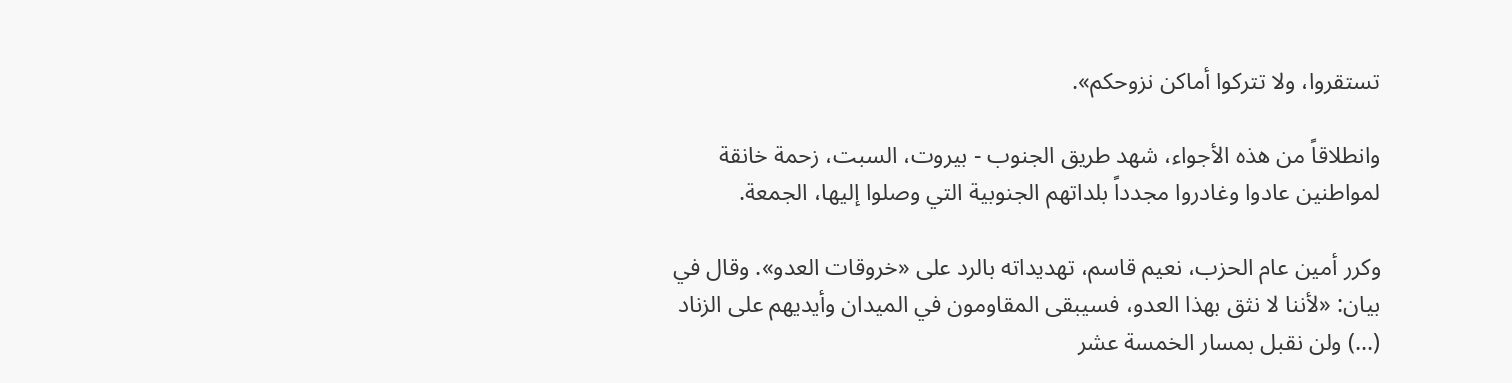تستقروا، ولا تتركوا أماكن نزوحكم».

وانطلاقاً من هذه الأجواء، شهد طريق الجنوب - بيروت، السبت، زحمة خانقة لمواطنين عادوا وغادروا مجدداً بلداتهم الجنوبية التي وصلوا إليها، الجمعة.

وكرر أمين عام الحزب، نعيم قاسم، تهديداته بالرد على «خروقات العدو». وقال في بيان: «لأننا لا نثق بهذا العدو، فسيبقى المقاومون في الميدان وأيديهم على الزناد (...) ولن نقبل بمسار الخمسة عشر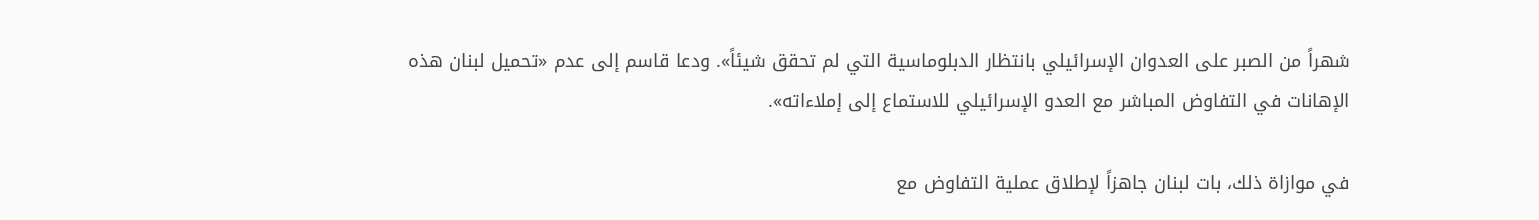شهراً من الصبر على العدوان الإسرائيلي بانتظار الدبلوماسية التي لم تحقق شيئاً». ودعا قاسم إلى عدم «تحميل لبنان هذه الإهانات في التفاوض المباشر مع العدو الإسرائيلي للاستماع إلى إملاءاته».

في موازاة ذلك، بات لبنان جاهزاً لإطلاق عملية التفاوض مع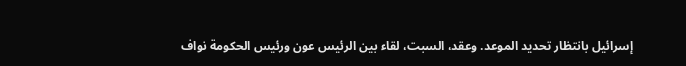إسرائيل بانتظار تحديد الموعد. وعقد، السبت، لقاء بين الرئيس عون ورئيس الحكومة نواف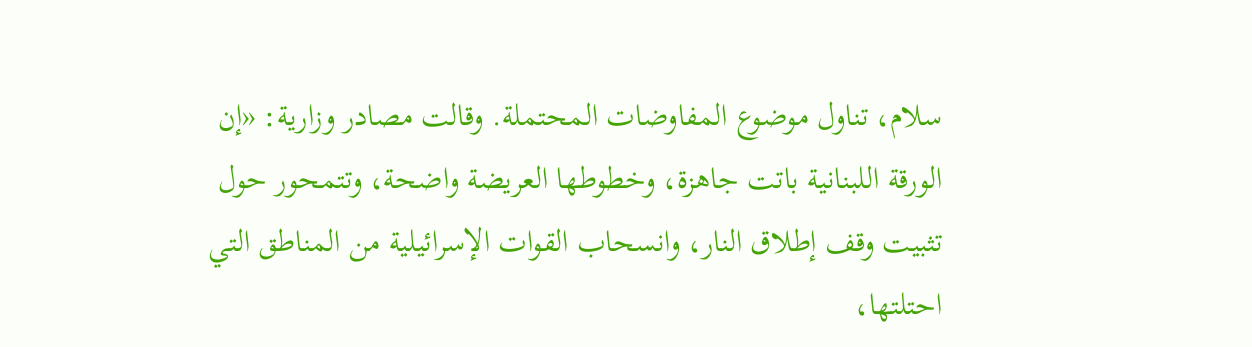سلام، تناول موضوع المفاوضات المحتملة. وقالت مصادر وزارية: «إن الورقة اللبنانية باتت جاهزة، وخطوطها العريضة واضحة، وتتمحور حول تثبيت وقف إطلاق النار، وانسحاب القوات الإسرائيلية من المناطق التي احتلتها،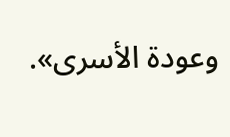وعودة الأسرى».